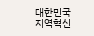대한민국 지역혁신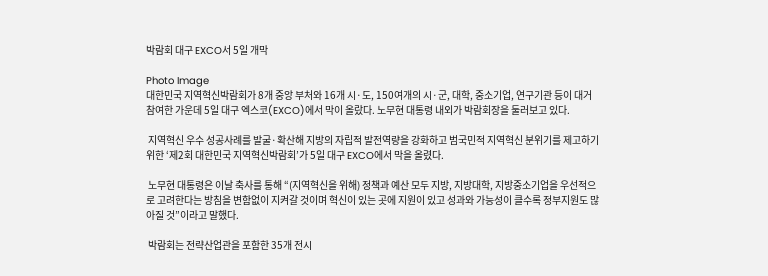박람회 대구 EXCO서 5일 개막

Photo Image
대한민국 지역혁신박람회가 8개 중앙 부처와 16개 시·도, 150여개의 시·군, 대학, 중소기업, 연구기관 등이 대거 참여한 가운데 5일 대구 엑스코(EXCO)에서 막이 올랐다. 노무현 대통령 내외가 박람회장을 둘러보고 있다.

 지역혁신 우수 성공사례를 발굴·확산해 지방의 자립적 발전역량을 강화하고 범국민적 지역혁신 분위기를 제고하기 위한 ‘제2회 대한민국 지역혁신박람회’가 5일 대구 EXCO에서 막을 올렸다.

 노무현 대통령은 이날 축사를 통해 “(지역혁신을 위해) 정책과 예산 모두 지방, 지방대학, 지방중소기업을 우선적으로 고려한다는 방침을 변함없이 지켜갈 것이며 혁신이 있는 곳에 지원이 있고 성과와 가능성이 클수록 정부지원도 많아질 것”이라고 말했다.

 박람회는 전략산업관을 포함한 35개 전시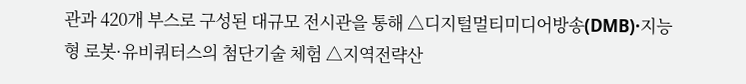관과 420개 부스로 구성된 대규모 전시관을 통해 △디지털멀티미디어방송(DMB)·지능형 로봇·유비쿼터스의 첨단기술 체험 △지역전략산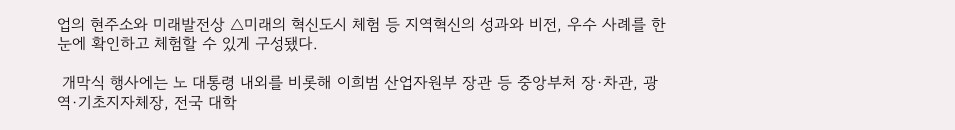업의 현주소와 미래발전상 △미래의 혁신도시 체험 등 지역혁신의 성과와 비전, 우수 사례를 한눈에 확인하고 체험할 수 있게 구성됐다.

 개막식 행사에는 노 대통령 내외를 비롯해 이희범 산업자원부 장관 등 중앙부처 장·차관, 광역·기초지자체장, 전국 대학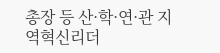총장 등 산·학·연·관 지역혁신리더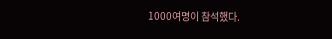1000여명이 참석했다.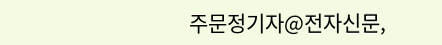주문정기자@전자신문,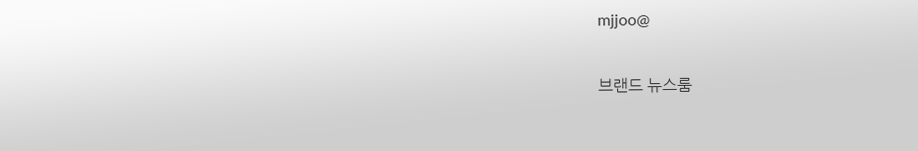mjjoo@

브랜드 뉴스룸